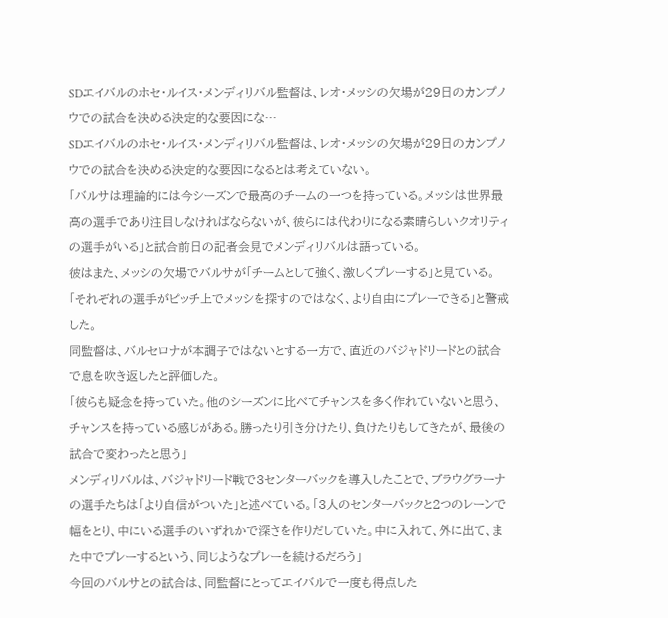SDエイバルのホセ・ルイス・メンディリバル監督は、レオ・メッシの欠場が29日のカンプノウでの試合を決める決定的な要因にな…
SDエイバルのホセ・ルイス・メンディリバル監督は、レオ・メッシの欠場が29日のカンプノウでの試合を決める決定的な要因になるとは考えていない。
「バルサは理論的には今シーズンで最高のチームの一つを持っている。メッシは世界最高の選手であり注目しなければならないが、彼らには代わりになる素晴らしいクオリティの選手がいる」と試合前日の記者会見でメンディリバルは語っている。
彼はまた、メッシの欠場でバルサが「チームとして強く、激しくプレーする」と見ている。「それぞれの選手がピッチ上でメッシを探すのではなく、より自由にプレーできる」と警戒した。
同監督は、バルセロナが本調子ではないとする一方で、直近のバジャドリードとの試合で息を吹き返したと評価した。
「彼らも疑念を持っていた。他のシーズンに比べてチャンスを多く作れていないと思う、チャンスを持っている感じがある。勝ったり引き分けたり、負けたりもしてきたが、最後の試合で変わったと思う」
メンディリバルは、バジャドリード戦で3センターバックを導入したことで、ブラウグラーナの選手たちは「より自信がついた」と述べている。「3人のセンターバックと2つのレーンで幅をとり、中にいる選手のいずれかで深さを作りだしていた。中に入れて、外に出て、また中でプレーするという、同じようなプレーを続けるだろう」
今回のバルサとの試合は、同監督にとってエイバルで一度も得点した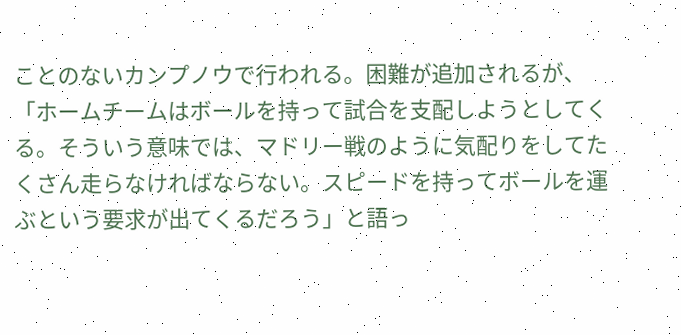ことのないカンプノウで行われる。困難が追加されるが、「ホームチームはボールを持って試合を支配しようとしてくる。そういう意味では、マドリー戦のように気配りをしてたくさん走らなければならない。スピードを持ってボールを運ぶという要求が出てくるだろう」と語っ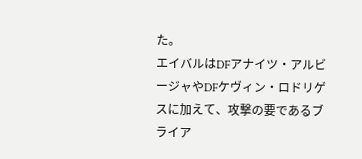た。
エイバルはDFアナイツ・アルビージャやDFケヴィン・ロドリゲスに加えて、攻撃の要であるブライア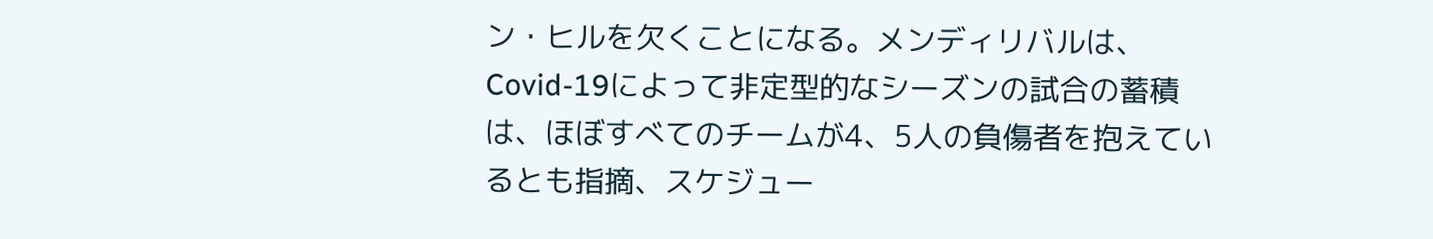ン・ヒルを欠くことになる。メンディリバルは、Covid-19によって非定型的なシーズンの試合の蓄積は、ほぼすべてのチームが4、5人の負傷者を抱えているとも指摘、スケジュー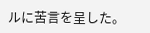ルに苦言を呈した。